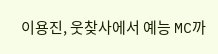이용진, 웃찾사에서 예능 MC까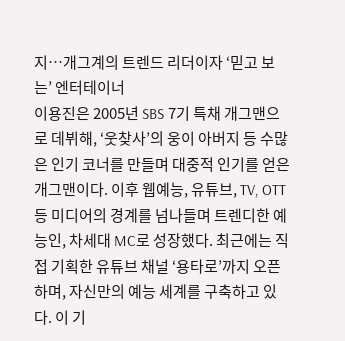지…개그계의 트렌드 리더이자 ‘믿고 보는’ 엔터테이너
이용진은 2005년 SBS 7기 특채 개그맨으로 데뷔해, ‘웃찾사’의 웅이 아버지 등 수많은 인기 코너를 만들며 대중적 인기를 얻은 개그맨이다. 이후 웹예능, 유튜브, TV, OTT 등 미디어의 경계를 넘나들며 트렌디한 예능인, 차세대 MC로 성장했다. 최근에는 직접 기획한 유튜브 채널 ‘용타로’까지 오픈하며, 자신만의 예능 세계를 구축하고 있다. 이 기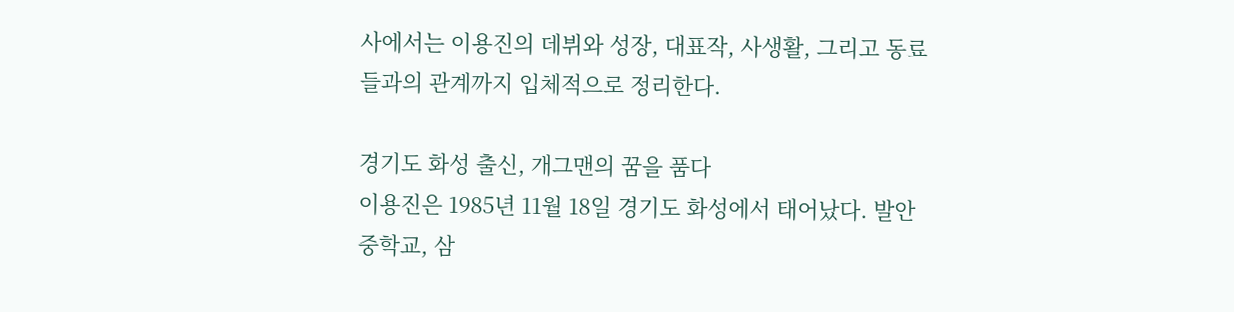사에서는 이용진의 데뷔와 성장, 대표작, 사생활, 그리고 동료들과의 관계까지 입체적으로 정리한다.

경기도 화성 출신, 개그맨의 꿈을 품다
이용진은 1985년 11월 18일 경기도 화성에서 태어났다. 발안중학교, 삼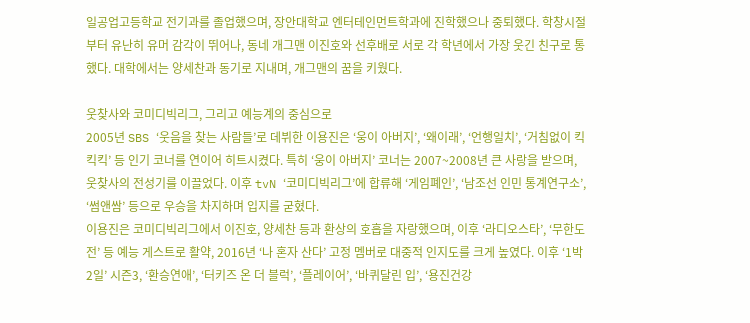일공업고등학교 전기과를 졸업했으며, 장안대학교 엔터테인먼트학과에 진학했으나 중퇴했다. 학창시절부터 유난히 유머 감각이 뛰어나, 동네 개그맨 이진호와 선후배로 서로 각 학년에서 가장 웃긴 친구로 통했다. 대학에서는 양세찬과 동기로 지내며, 개그맨의 꿈을 키웠다.

웃찾사와 코미디빅리그, 그리고 예능계의 중심으로
2005년 SBS ‘웃음을 찾는 사람들’로 데뷔한 이용진은 ‘웅이 아버지’, ‘왜이래’, ‘언행일치’, ‘거침없이 킥킥킥’ 등 인기 코너를 연이어 히트시켰다. 특히 ‘웅이 아버지’ 코너는 2007~2008년 큰 사랑을 받으며, 웃찾사의 전성기를 이끌었다. 이후 tvN ‘코미디빅리그’에 합류해 ‘게임폐인’, ‘남조선 인민 통계연구소’, ‘썸앤쌈’ 등으로 우승을 차지하며 입지를 굳혔다.
이용진은 코미디빅리그에서 이진호, 양세찬 등과 환상의 호흡을 자랑했으며, 이후 ‘라디오스타’, ‘무한도전’ 등 예능 게스트로 활약, 2016년 ‘나 혼자 산다’ 고정 멤버로 대중적 인지도를 크게 높였다. 이후 ‘1박 2일’ 시즌3, ‘환승연애’, ‘터키즈 온 더 블럭’, ‘플레이어’, ‘바퀴달린 입’, ‘용진건강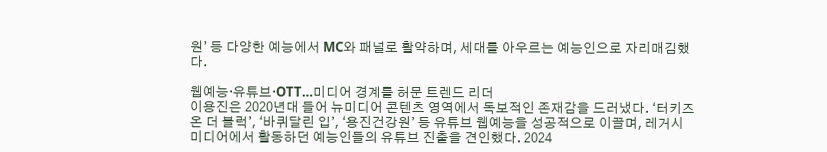원’ 등 다양한 예능에서 MC와 패널로 활약하며, 세대를 아우르는 예능인으로 자리매김했다.

웹예능·유튜브·OTT…미디어 경계를 허문 트렌드 리더
이용진은 2020년대 들어 뉴미디어 콘텐츠 영역에서 독보적인 존재감을 드러냈다. ‘터키즈 온 더 블럭’, ‘바퀴달린 입’, ‘용진건강원’ 등 유튜브 웹예능을 성공적으로 이끌며, 레거시 미디어에서 활동하던 예능인들의 유튜브 진출을 견인했다. 2024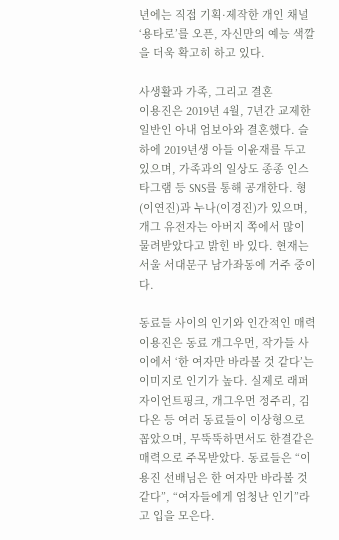년에는 직접 기획·제작한 개인 채널 ‘용타로’를 오픈, 자신만의 예능 색깔을 더욱 확고히 하고 있다.

사생활과 가족, 그리고 결혼
이용진은 2019년 4월, 7년간 교제한 일반인 아내 엄보아와 결혼했다. 슬하에 2019년생 아들 이윤재를 두고 있으며, 가족과의 일상도 종종 인스타그램 등 SNS를 통해 공개한다. 형(이연진)과 누나(이경진)가 있으며, 개그 유전자는 아버지 쪽에서 많이 물려받았다고 밝힌 바 있다. 현재는 서울 서대문구 남가좌동에 거주 중이다.

동료들 사이의 인기와 인간적인 매력
이용진은 동료 개그우먼, 작가들 사이에서 ‘한 여자만 바라볼 것 같다’는 이미지로 인기가 높다. 실제로 래퍼 자이언트핑크, 개그우먼 정주리, 김다온 등 여러 동료들이 이상형으로 꼽았으며, 무뚝뚝하면서도 한결같은 매력으로 주목받았다. 동료들은 “이용진 선배님은 한 여자만 바라볼 것 같다”, “여자들에게 엄청난 인기”라고 입을 모은다.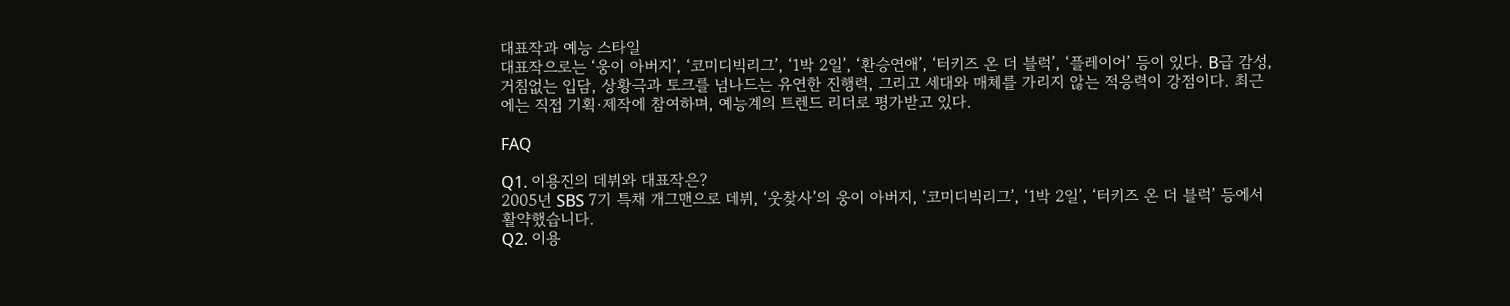대표작과 예능 스타일
대표작으로는 ‘웅이 아버지’, ‘코미디빅리그’, ‘1박 2일’, ‘환승연애’, ‘터키즈 온 더 블럭’, ‘플레이어’ 등이 있다. B급 감성, 거침없는 입담, 상황극과 토크를 넘나드는 유연한 진행력, 그리고 세대와 매체를 가리지 않는 적응력이 강점이다. 최근에는 직접 기획·제작에 참여하며, 예능계의 트렌드 리더로 평가받고 있다.

FAQ

Q1. 이용진의 데뷔와 대표작은?
2005년 SBS 7기 특채 개그맨으로 데뷔, ‘웃찾사’의 웅이 아버지, ‘코미디빅리그’, ‘1박 2일’, ‘터키즈 온 더 블럭’ 등에서 활약했습니다.
Q2. 이용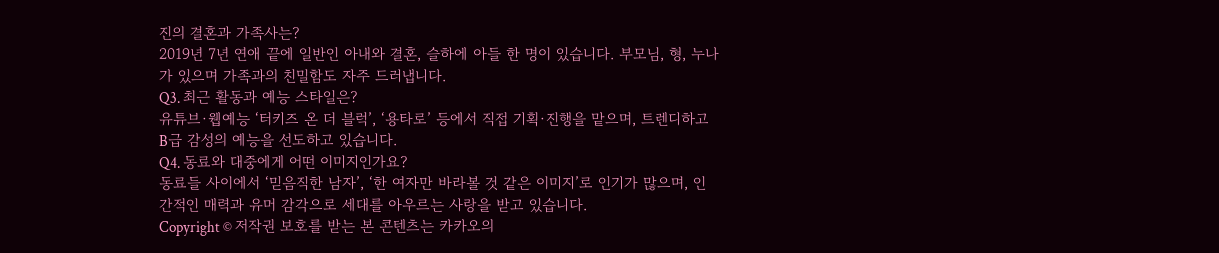진의 결혼과 가족사는?
2019년 7년 연애 끝에 일반인 아내와 결혼, 슬하에 아들 한 명이 있습니다. 부모님, 형, 누나가 있으며 가족과의 친밀함도 자주 드러냅니다.
Q3. 최근 활동과 예능 스타일은?
유튜브·웹예능 ‘터키즈 온 더 블럭’, ‘용타로’ 등에서 직접 기획·진행을 맡으며, 트렌디하고 B급 감성의 예능을 선도하고 있습니다.
Q4. 동료와 대중에게 어떤 이미지인가요?
동료들 사이에서 ‘믿음직한 남자’, ‘한 여자만 바라볼 것 같은 이미지’로 인기가 많으며, 인간적인 매력과 유머 감각으로 세대를 아우르는 사랑을 받고 있습니다.
Copyright © 저작권 보호를 받는 본 콘텐츠는 카카오의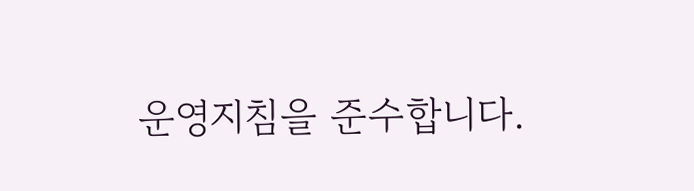운영지침을 준수합니다.